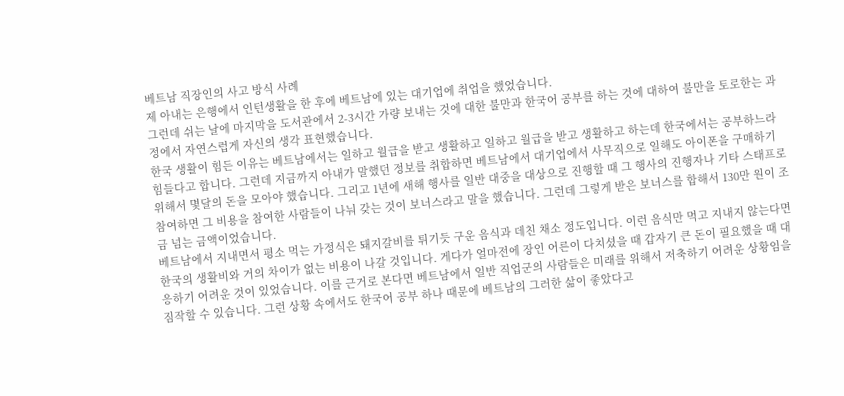베트남 직장인의 사고 방식 사례
제 아내는 은행에서 인턴생활을 한 후에 베트남에 있는 대기업에 취업을 했었습니다.
그런데 쉬는 날에 마지막을 도서관에서 2-3시간 가량 보내는 것에 대한 불만과 한국어 공부를 하는 것에 대하여 불만을 토로한는 과정에서 자연스럽게 자신의 생각 표현했습니다.
한국 생활이 힘든 이유는 베트남에서는 일하고 월급을 받고 생활하고 일하고 월급을 받고 생활하고 하는데 한국에서는 공부하느라 힘들다고 합니다. 그런데 지금까지 아내가 말했던 정보를 취합하면 베트남에서 대기업에서 사무직으로 일해도 아이폰을 구매하기 위해서 몇달의 돈을 모아야 했습니다. 그리고 1년에 새해 행사를 일반 대중을 대상으로 진행할 때 그 행사의 진행자나 기타 스태프로 참여하면 그 비용을 참여한 사람들이 나눠 갖는 것이 보너스라고 말을 했습니다. 그런데 그렇게 받은 보너스를 합해서 130만 원이 조금 넘는 금액이었습니다.
베트남에서 지내면서 평소 먹는 가정식은 돼지갈비를 튀기듯 구운 음식과 데친 채소 정도입니다. 이런 음식만 먹고 지내지 않는다면 한국의 생활비와 거의 차이가 없는 비용이 나갈 것입니다. 게다가 얼마전에 장인 어른이 다치셨을 때 갑자기 큰 돈이 필요했을 때 대응하기 어려운 것이 있었습니다. 이를 근거로 본다면 베트남에서 일반 직업군의 사람들은 미래를 위해서 저축하기 어려운 상황임을 짐작할 수 있습니다. 그런 상황 속에서도 한국어 공부 하나 때문에 베트남의 그러한 삶이 좋았다고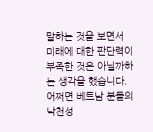말하는 것을 보면서 미래에 대한 판단력이 부족한 것은 아닐까하는 생각을 했습니다. 어쩌면 베트남 분들의 낙천성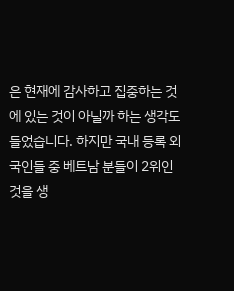은 현재에 감사하고 집중하는 것에 있는 것이 아닐까 하는 생각도 들었습니다. 하지만 국내 등록 외국인들 중 베트남 분들이 2위인 것을 생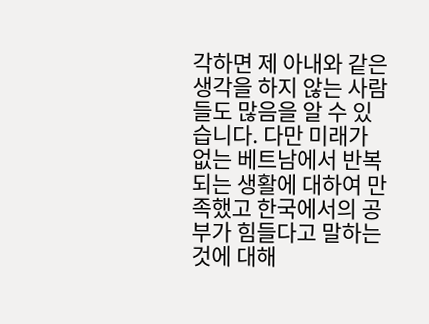각하면 제 아내와 같은 생각을 하지 않는 사람들도 많음을 알 수 있습니다. 다만 미래가 없는 베트남에서 반복되는 생활에 대하여 만족했고 한국에서의 공부가 힘들다고 말하는 것에 대해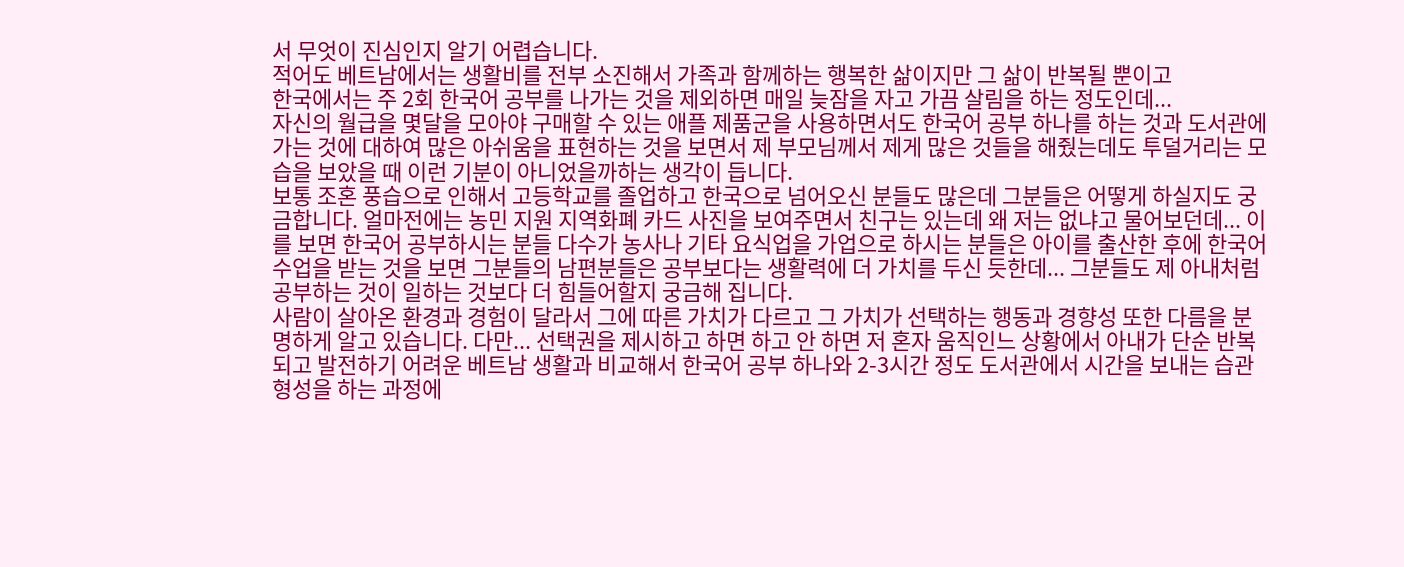서 무엇이 진심인지 알기 어렵습니다.
적어도 베트남에서는 생활비를 전부 소진해서 가족과 함께하는 행복한 삶이지만 그 삶이 반복될 뿐이고
한국에서는 주 2회 한국어 공부를 나가는 것을 제외하면 매일 늦잠을 자고 가끔 살림을 하는 정도인데...
자신의 월급을 몇달을 모아야 구매할 수 있는 애플 제품군을 사용하면서도 한국어 공부 하나를 하는 것과 도서관에 가는 것에 대하여 많은 아쉬움을 표현하는 것을 보면서 제 부모님께서 제게 많은 것들을 해줬는데도 투덜거리는 모습을 보았을 때 이런 기분이 아니었을까하는 생각이 듭니다.
보통 조혼 풍습으로 인해서 고등학교를 졸업하고 한국으로 넘어오신 분들도 많은데 그분들은 어떻게 하실지도 궁금합니다. 얼마전에는 농민 지원 지역화폐 카드 사진을 보여주면서 친구는 있는데 왜 저는 없냐고 물어보던데... 이를 보면 한국어 공부하시는 분들 다수가 농사나 기타 요식업을 가업으로 하시는 분들은 아이를 출산한 후에 한국어 수업을 받는 것을 보면 그분들의 남편분들은 공부보다는 생활력에 더 가치를 두신 듯한데... 그분들도 제 아내처럼 공부하는 것이 일하는 것보다 더 힘들어할지 궁금해 집니다.
사람이 살아온 환경과 경험이 달라서 그에 따른 가치가 다르고 그 가치가 선택하는 행동과 경향성 또한 다름을 분명하게 알고 있습니다. 다만... 선택권을 제시하고 하면 하고 안 하면 저 혼자 움직인느 상황에서 아내가 단순 반복되고 발전하기 어려운 베트남 생활과 비교해서 한국어 공부 하나와 2-3시간 정도 도서관에서 시간을 보내는 습관 형성을 하는 과정에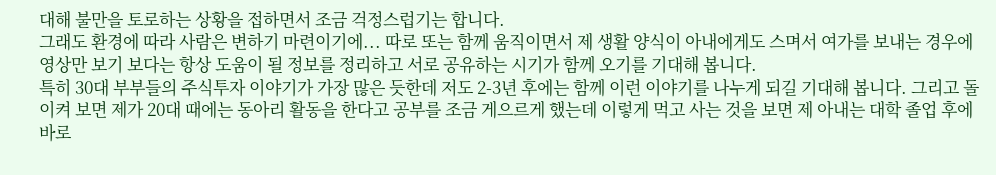대해 불만을 토로하는 상황을 접하면서 조금 걱정스럽기는 합니다.
그래도 환경에 따라 사람은 변하기 마련이기에... 따로 또는 함께 움직이면서 제 생활 양식이 아내에게도 스며서 여가를 보내는 경우에 영상만 보기 보다는 항상 도움이 될 정보를 정리하고 서로 공유하는 시기가 함께 오기를 기대해 봅니다.
특히 30대 부부들의 주식투자 이야기가 가장 많은 듯한데 저도 2-3년 후에는 함께 이런 이야기를 나누게 되길 기대해 봅니다. 그리고 돌이켜 보면 제가 20대 때에는 동아리 활동을 한다고 공부를 조금 게으르게 했는데 이렇게 먹고 사는 것을 보면 제 아내는 대학 졸업 후에 바로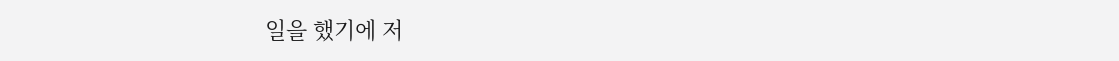일을 했기에 저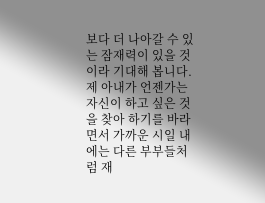보다 더 나아갈 수 있는 잠재력이 있을 것이라 기대해 봅니다.
제 아내가 언젠가는 자신이 하고 싶은 것을 찾아 하기를 바라면서 가까운 시일 내에는 다른 부부들처럼 재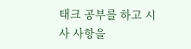태크 공부를 하고 시사 사항을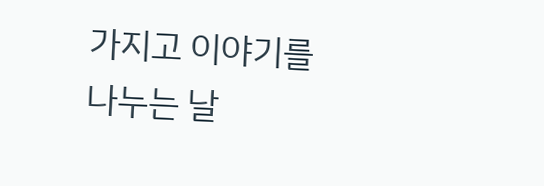가지고 이야기를 나누는 날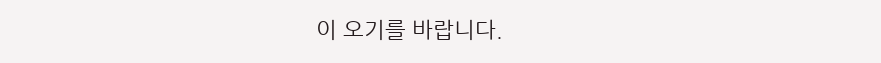이 오기를 바랍니다.